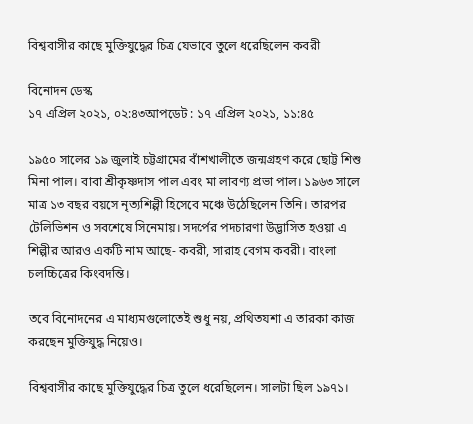বিশ্ববাসীর কাছে মুক্তিযুদ্ধের চিত্র যেভাবে তুলে ধরেছিলেন কবরী

বিনোদন ডেস্ক
১৭ এপ্রিল ২০২১, ০২:৪৩আপডেট : ১৭ এপ্রিল ২০২১, ১১:৪৫

১৯৫০ সালের ১৯ জুলাই চট্টগ্রামের বাঁশখালীতে জন্মগ্রহণ করে ছোট্ট শিশু মিনা পাল। বাবা শ্রীকৃষ্ণদাস পাল এবং মা লাবণ্য প্রভা পাল। ১৯৬৩ সালে মাত্র ১৩ বছর বয়সে নৃত্যশিল্পী হিসেবে মঞ্চে উঠেছিলেন তিনি। তারপর টেলিভিশন ও সবশেষে সিনেমায়। সদর্পের পদচারণা উদ্ভাসিত হওয়া এ শিল্পীর আরও একটি নাম আছে- কবরী, সারাহ বেগম কবরী। বাংলা চলচ্চিত্রের কিংবদন্তি।

তবে বিনোদনের এ মাধ্যমগুলোতেই শুধু নয়, প্রথিতযশা এ তারকা কাজ করছেন মুক্তিযুদ্ধ নিয়েও।

বিশ্ববাসীর কাছে মুক্তিযুদ্ধের চিত্র তুলে ধরেছিলেন। সালটা ছিল ১৯৭১।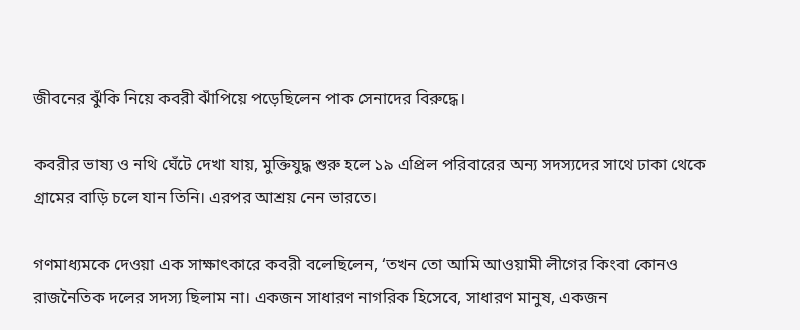জীবনের ঝুঁকি নিয়ে কবরী ঝাঁপিয়ে পড়েছিলেন পাক সেনাদের বিরুদ্ধে।

কবরীর ভাষ্য ও নথি ঘেঁটে দেখা যায়, মুক্তিযুদ্ধ শুরু হলে ১৯ এপ্রিল পরিবারের অন্য সদস্যদের সাথে ঢাকা থেকে গ্রামের বাড়ি চলে যান তিনি। এরপর আশ্রয় নেন ভারতে।

গণমাধ্যমকে দেওয়া এক সাক্ষাৎকারে কবরী বলেছিলেন, ‘তখন তো আমি আওয়ামী লীগের কিংবা কোনও রাজনৈতিক দলের সদস্য ছিলাম না। একজন সাধারণ নাগরিক হিসেবে, সাধারণ মানুষ, একজন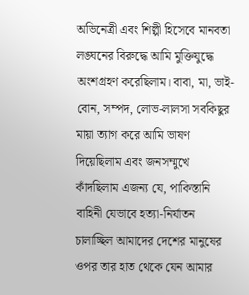অভিনেত্রী এবং শিল্পী হিসেবে মানবতা লঙ্ঘনের বিরুদ্ধে আমি মুক্তিযুদ্ধে অংশগ্রহণ করেছিলাম। বাবা, মা, ভাই-বোন, সম্পদ, লোভ-লালসা সবকিছুর মায়া ত্যাগ করে আমি ভাষণ দিয়েছিলাম এবং জনসম্মুখে কাঁদছিলাম এজন্য যে, পাকিস্তানি বাহিনী যেভাবে হত্যা-নির্যাতন চালাচ্ছিল আমাদের দেশের মানুষের ওপর তার হাত থেকে যেন আমার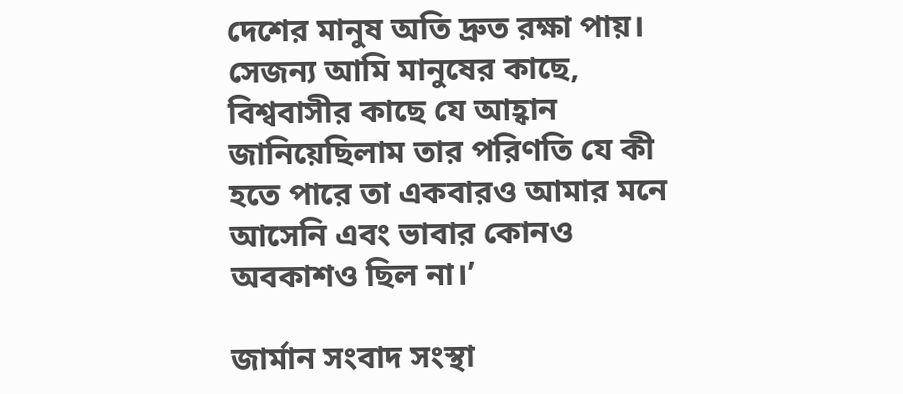দেশের মানুষ অতি দ্রুত রক্ষা পায়। সেজন্য আমি মানুষের কাছে, বিশ্ববাসীর কাছে যে আহ্বান জানিয়েছিলাম তার পরিণতি যে কী হতে পারে তা একবারও আমার মনে আসেনি এবং ভাবার কোনও অবকাশও ছিল না।’

জার্মান সংবাদ সংস্থা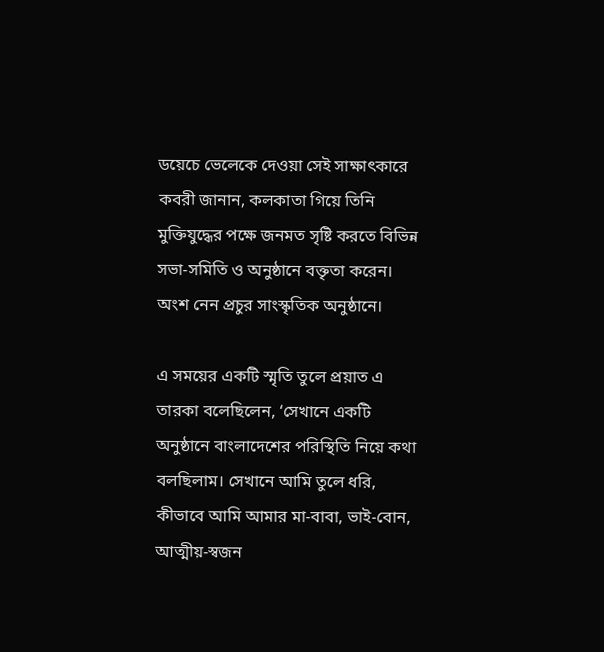ডয়েচে ভেলেকে দেওয়া সেই সাক্ষাৎকারে কবরী জানান, কলকাতা গিয়ে তিনি মুক্তিযুদ্ধের পক্ষে জনমত সৃষ্টি করতে বিভিন্ন সভা-সমিতি ও অনুষ্ঠানে বক্তৃতা করেন। অংশ নেন প্রচুর সাংস্কৃতিক অনুষ্ঠানে।

এ সময়ের একটি স্মৃতি তুলে প্রয়াত এ তারকা বলেছিলেন, ‘সেখানে একটি অনুষ্ঠানে বাংলাদেশের পরিস্থিতি নিয়ে কথা বলছিলাম। সেখানে আমি তুলে ধরি, কীভাবে আমি আমার মা-বাবা, ভাই-বোন, আত্মীয়-স্বজন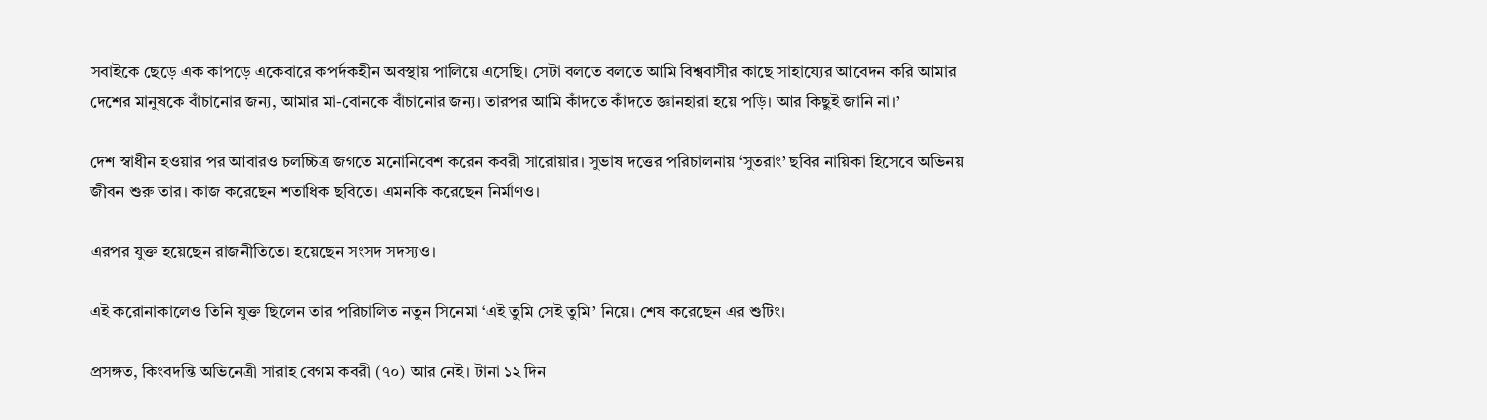সবাইকে ছেড়ে এক কাপড়ে একেবারে কপর্দকহীন অবস্থায় পালিয়ে এসেছি। সেটা বলতে বলতে আমি বিশ্ববাসীর কাছে সাহায্যের আবেদন করি আমার দেশের মানুষকে বাঁচানোর জন্য, আমার মা-বোনকে বাঁচানোর জন্য। তারপর আমি কাঁদতে কাঁদতে জ্ঞানহারা হয়ে পড়ি। আর কিছুই জানি না।’

দেশ স্বাধীন হওয়ার পর আবারও চলচ্চিত্র জগতে মনোনিবেশ করেন কবরী সারোয়ার। সুভাষ দত্তের পরিচালনায় ‘সুতরাং’ ছবির নায়িকা হিসেবে অভিনয় জীবন শুরু তার। কাজ করেছেন শতাধিক ছবিতে। এমনকি করেছেন নির্মাণও।

এরপর যুক্ত হয়েছেন রাজনীতিতে। হয়েছেন সংসদ সদস্যও।

এই করোনাকালেও তিনি যুক্ত ছিলেন তার পরিচালিত নতুন সিনেমা ‘এই তুমি সেই তুমি’ নিয়ে। শেষ করেছেন এর শুটিং।

প্রসঙ্গত, কিংবদন্তি অভিনেত্রী সারাহ বেগম কবরী (৭০) আর নেই। টানা ১২ দিন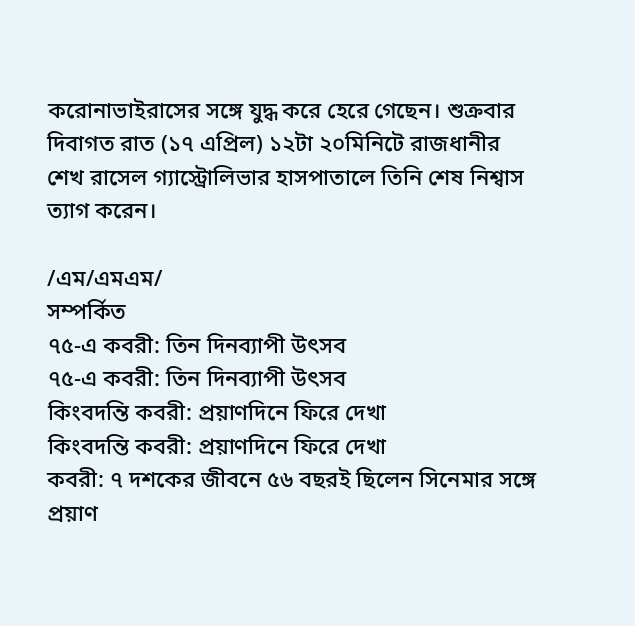করোনাভাইরাসের সঙ্গে যুদ্ধ করে হেরে গেছেন। শুক্রবার দিবাগত রাত (১৭ এপ্রিল) ১২টা ২০মিনিটে রাজধানীর শেখ রাসেল গ্যাস্ট্রোলিভার হাসপাতালে তিনি শেষ নিশ্বাস ত্যাগ করেন।

/এম/এমএম/
সম্পর্কিত
৭৫-এ কবরী: তিন দিনব্যাপী উৎসব
৭৫-এ কবরী: তিন দিনব্যাপী উৎসব
কিংবদন্তি কবরী: প্রয়াণদিনে ফিরে দেখা
কিংবদন্তি কবরী: প্রয়াণদিনে ফিরে দেখা
কবরী: ৭ দশকের জীবনে ৫৬ বছরই ছিলেন সিনেমার সঙ্গে
প্রয়াণ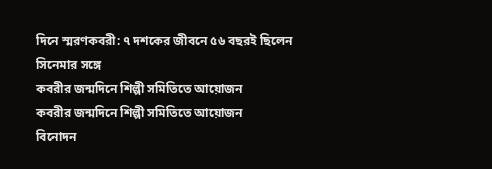দিনে স্মরণকবরী: ৭ দশকের জীবনে ৫৬ বছরই ছিলেন সিনেমার সঙ্গে
কবরীর জন্মদিনে শিল্পী সমিতিতে আয়োজন
কবরীর জন্মদিনে শিল্পী সমিতিতে আয়োজন
বিনোদন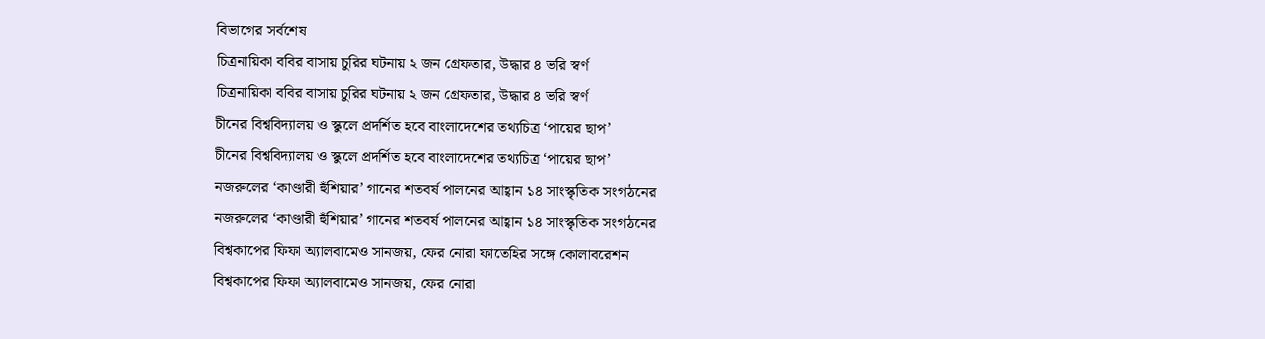বিভাগের সর্বশেষ
চিত্রনায়িকা ববির বাসায় চুরির ঘটনায় ২ জন গ্রেফতার, উদ্ধার ৪ ভরি স্বর্ণ
চিত্রনায়িকা ববির বাসায় চুরির ঘটনায় ২ জন গ্রেফতার, উদ্ধার ৪ ভরি স্বর্ণ
চীনের বিশ্ববিদ্যালয় ও স্কুলে প্রদর্শিত হবে বাংলাদেশের তথ্যচিত্র ‘পায়ের ছাপ’
চীনের বিশ্ববিদ্যালয় ও স্কুলে প্রদর্শিত হবে বাংলাদেশের তথ্যচিত্র ‘পায়ের ছাপ’
নজরুলের ‘কাণ্ডারী হুঁশিয়ার’ গানের শতবর্ষ পালনের আহ্বান ১৪ সাংস্কৃতিক সংগঠনের
নজরুলের ‘কাণ্ডারী হুঁশিয়ার’ গানের শতবর্ষ পালনের আহ্বান ১৪ সাংস্কৃতিক সংগঠনের
বিশ্বকাপের ফিফা অ্যালবামেও সানজয়, ফের নোরা ফাতেহির সঙ্গে কোলাবরেশন
বিশ্বকাপের ফিফা অ্যালবামেও সানজয়, ফের নোরা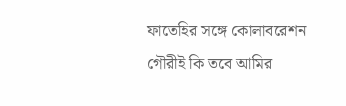ফাতেহির সঙ্গে কোলাবরেশন
গৌরীই কি তবে আমির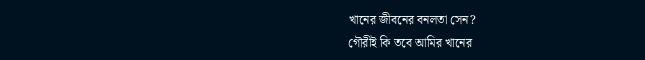খানের জীবনের বনলতা সেন?
গৌরীই কি তবে আমির খানের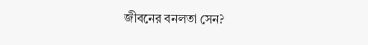জীবনের বনলতা সেন?